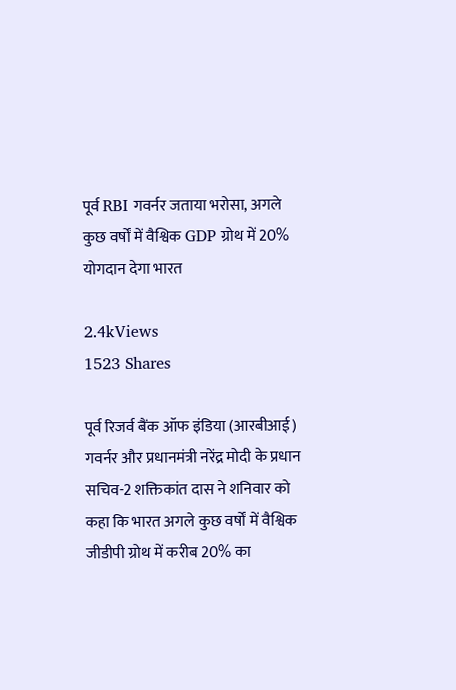पूर्व RBI गवर्नर जताया भरोसा, अगले कुछ वर्षों में वैश्विक GDP ग्रोथ में 20% योगदान देगा भारत

2.4kViews
1523 Shares

पूर्व रिजर्व बैंक ऑफ इंडिया (आरबीआई) गवर्नर और प्रधानमंत्री नरेंद्र मोदी के प्रधान सचिव-2 शक्तिकांत दास ने शनिवार को कहा कि भारत अगले कुछ वर्षों में वैश्विक जीडीपी ग्रोथ में करीब 20% का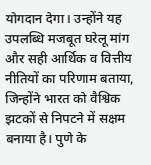योगदान देगा। उन्होंने यह उपलब्धि मजबूत घरेलू मांग और सही आर्थिक व वित्तीय नीतियों का परिणाम बताया, जिन्होंने भारत को वैश्विक झटकों से निपटने में सक्षम बनाया है। पुणे के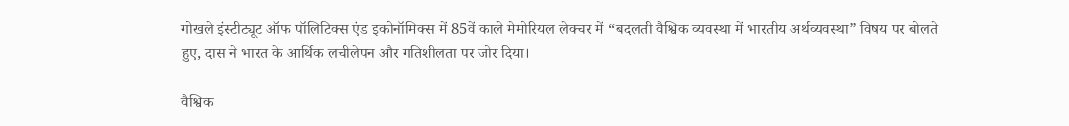गोखले इंस्टीट्यूट ऑफ पॉलिटिक्स एंड इकोनॉमिक्स में 85वें काले मेमोरियल लेक्चर में “बदलती वैश्विक व्यवस्था में भारतीय अर्थव्यवस्था” विषय पर बोलते हुए, दास ने भारत के आर्थिक लचीलेपन और गतिशीलता पर जोर दिया।

वैश्विक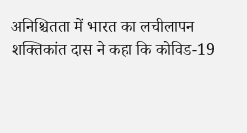अनिश्चितता में भारत का लचीलापन
शक्तिकांत दास ने कहा कि कोविड-19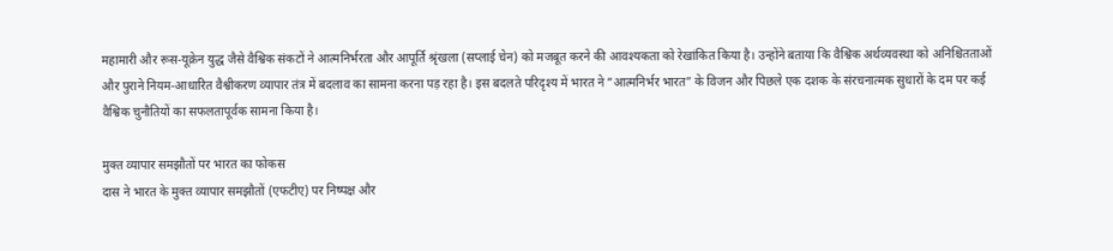महामारी और रूस-यूक्रेन युद्ध जैसे वैश्विक संकटों ने आत्मनिर्भरता और आपूर्ति श्रृंखला (सप्लाई चेन) को मजबूत करने की आवश्यकता को रेखांकित किया है। उन्होंने बताया कि वैश्विक अर्थव्यवस्था को अनिश्चितताओं और पुराने नियम-आधारित वैश्वीकरण व्यापार तंत्र में बदलाव का सामना करना पड़ रहा है। इस बदलते परिदृश्य में भारत ने “आत्मनिर्भर भारत” के विजन और पिछले एक दशक के संरचनात्मक सुधारों के दम पर कई वैश्विक चुनौतियों का सफलतापूर्वक सामना किया है।

मुक्त व्यापार समझौतों पर भारत का फोकस
दास ने भारत के मुक्त व्यापार समझौतों (एफटीए) पर निष्पक्ष और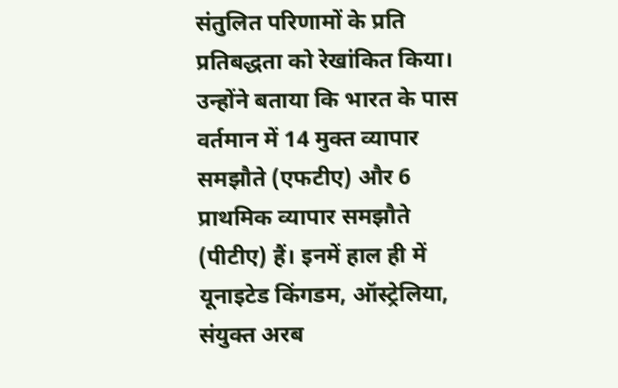संतुलित परिणामों के प्रति प्रतिबद्धता को रेखांकित किया। उन्होंने बताया कि भारत के पास वर्तमान में 14 मुक्त व्यापार समझौते (एफटीए) और 6 प्राथमिक व्यापार समझौते (पीटीए) हैं। इनमें हाल ही में यूनाइटेड किंगडम, ऑस्ट्रेलिया, संयुक्त अरब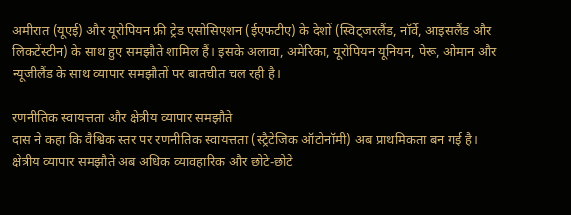अमीरात (यूएई) और यूरोपियन फ्री ट्रेड एसोसिएशन (ईएफटीए) के देशों (स्विट्जरलैंड, नॉर्वे, आइसलैंड और लिकटेंस्टीन) के साथ हुए समझौते शामिल हैं। इसके अलावा, अमेरिका, यूरोपियन यूनियन, पेरू, ओमान और न्यूजीलैंड के साथ व्यापार समझौतों पर बातचीत चल रही है।

रणनीतिक स्वायत्तता और क्षेत्रीय व्यापार समझौते
दास ने कहा कि वैश्विक स्तर पर रणनीतिक स्वायत्तता (स्ट्रैटेजिक ऑटोनॉमी) अब प्राथमिकता बन गई है। क्षेत्रीय व्यापार समझौते अब अधिक व्यावहारिक और छोटे-छोटे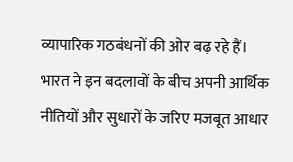व्यापारिक गठबंधनों की ओर बढ़ रहे हैं। भारत ने इन बदलावों के बीच अपनी आर्थिक नीतियों और सुधारों के जरिए मजबूत आधार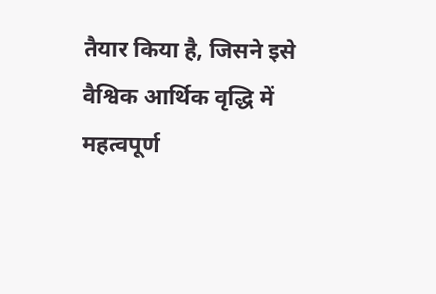तैयार किया है, जिसने इसे वैश्विक आर्थिक वृद्धि में महत्वपूर्ण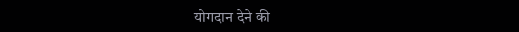योगदान देने की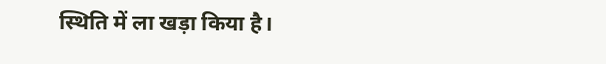स्थिति में ला खड़ा किया है।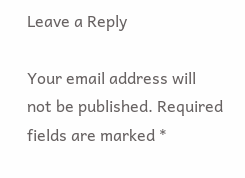Leave a Reply

Your email address will not be published. Required fields are marked *